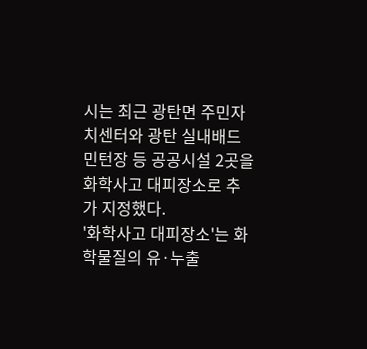시는 최근 광탄면 주민자치센터와 광탄 실내배드민턴장 등 공공시설 2곳을 화학사고 대피장소로 추가 지정했다.
'화학사고 대피장소'는 화학물질의 유·누출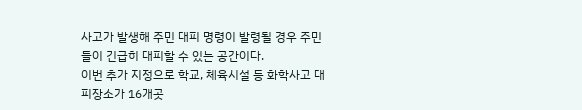사고가 발생해 주민 대피 명령이 발령될 경우 주민들이 긴급히 대피할 수 있는 공간이다.
이번 추가 지정으로 학교, 체육시설 등 화학사고 대피장소가 16개곳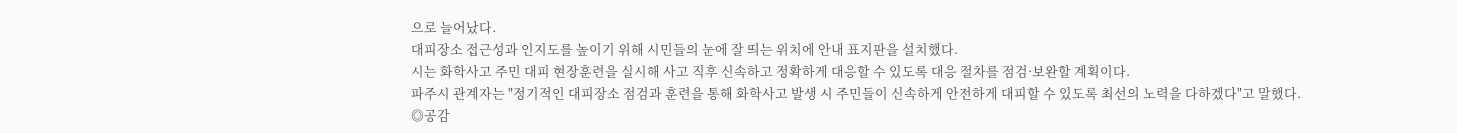으로 늘어났다.
대피장소 접근성과 인지도를 높이기 위해 시민들의 눈에 잘 띄는 위치에 안내 표지판을 설치했다.
시는 화학사고 주민 대피 현장훈련을 실시해 사고 직후 신속하고 정확하게 대응할 수 있도록 대응 절차를 점검·보완할 계획이다.
파주시 관계자는 "정기적인 대피장소 점검과 훈련을 통해 화학사고 발생 시 주민들이 신속하게 안전하게 대피할 수 있도록 최선의 노력을 다하겠다"고 말했다.
◎공감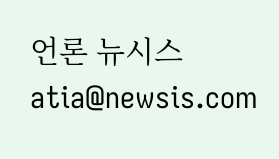언론 뉴시스 atia@newsis.com